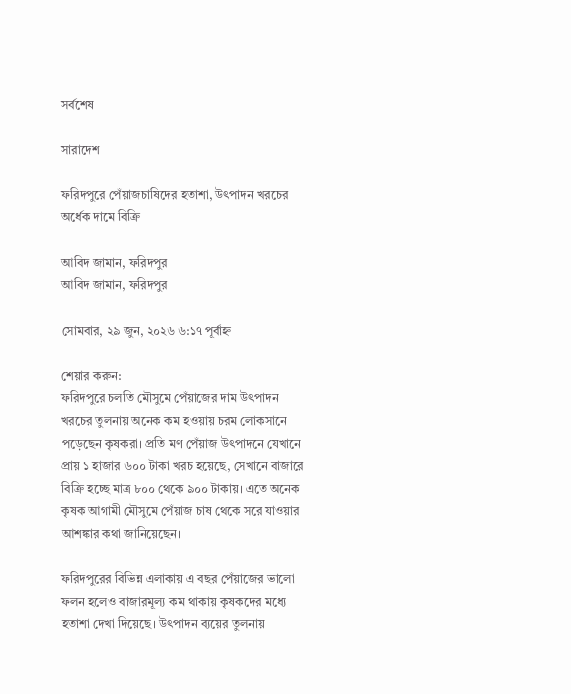সর্বশেষ

সারাদেশ

ফরিদপুরে পেঁয়াজচাষিদের হতাশা, উৎপাদন খরচের অর্ধেক দামে বিক্রি

আবিদ জামান, ফরিদপুর
আবিদ জামান, ফরিদপুর

সোমবার, ২৯ জুন, ২০২৬ ৬:১৭ পূর্বাহ্ন

শেয়ার করুন:
ফরিদপুরে চলতি মৌসুমে পেঁয়াজের দাম উৎপাদন খরচের তুলনায় অনেক কম হওয়ায় চরম লোকসানে পড়েছেন কৃষকরা। প্রতি মণ পেঁয়াজ উৎপাদনে যেখানে প্রায় ১ হাজার ৬০০ টাকা খরচ হয়েছে, সেখানে বাজারে বিক্রি হচ্ছে মাত্র ৮০০ থেকে ৯০০ টাকায়। এতে অনেক কৃষক আগামী মৌসুমে পেঁয়াজ চাষ থেকে সরে যাওয়ার আশঙ্কার কথা জানিয়েছেন।

ফরিদপুরের বিভিন্ন এলাকায় এ বছর পেঁয়াজের ভালো ফলন হলেও বাজারমূল্য কম থাকায় কৃষকদের মধ্যে হতাশা দেখা দিয়েছে। উৎপাদন ব্যয়ের তুলনায়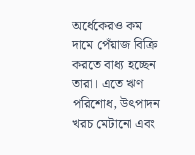অর্ধেকেরও কম দামে পেঁয়াজ বিক্রি করতে বাধ্য হচ্ছেন তারা। এতে ঋণ পরিশোধ, উৎপাদন খরচ মেটানো এবং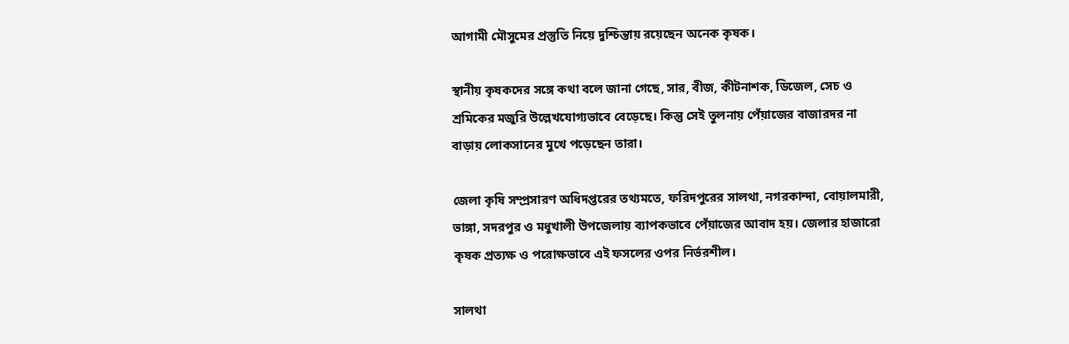আগামী মৌসুমের প্রস্তুতি নিয়ে দুশ্চিন্তায় রয়েছেন অনেক কৃষক।

স্থানীয় কৃষকদের সঙ্গে কথা বলে জানা গেছে, সার, বীজ, কীটনাশক, ডিজেল, সেচ ও শ্রমিকের মজুরি উল্লেখযোগ্যভাবে বেড়েছে। কিন্তু সেই তুলনায় পেঁয়াজের বাজারদর না বাড়ায় লোকসানের মুখে পড়েছেন তারা।

জেলা কৃষি সম্প্রসারণ অধিদপ্তরের তথ্যমতে, ফরিদপুরের সালথা, নগরকান্দা, বোয়ালমারী, ভাঙ্গা, সদরপুর ও মধুখালী উপজেলায় ব্যাপকভাবে পেঁয়াজের আবাদ হয়। জেলার হাজারো কৃষক প্রত্যক্ষ ও পরোক্ষভাবে এই ফসলের ওপর নির্ভরশীল।

সালথা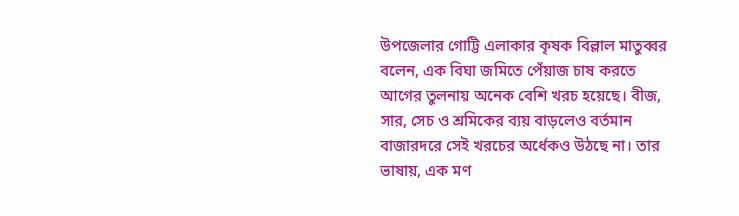উপজেলার গোট্টি এলাকার কৃষক বিল্লাল মাতুব্বর বলেন, এক বিঘা জমিতে পেঁয়াজ চাষ করতে আগের তুলনায় অনেক বেশি খরচ হয়েছে। বীজ, সার, সেচ ও শ্রমিকের ব্যয় বাড়লেও বর্তমান বাজারদরে সেই খরচের অর্ধেকও উঠছে না। তার ভাষায়, এক মণ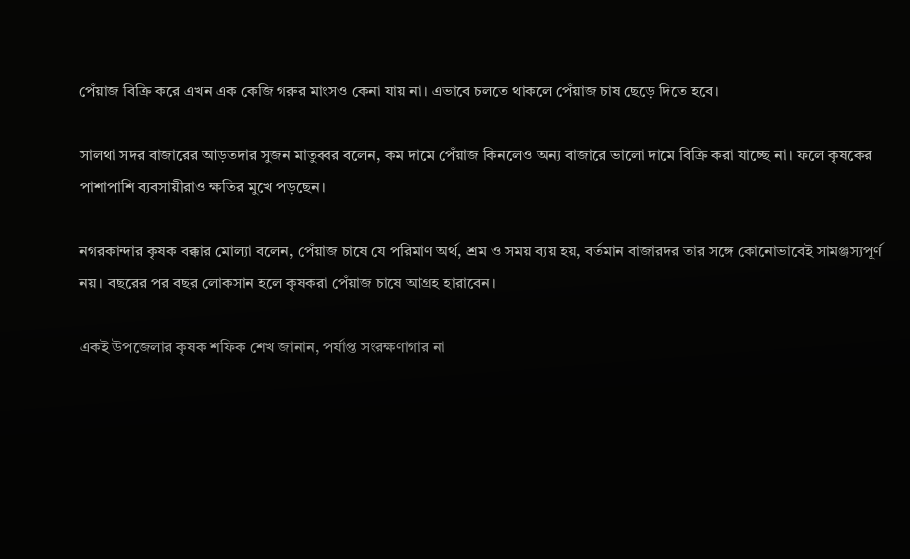পেঁয়াজ বিক্রি করে এখন এক কেজি গরুর মাংসও কেনা যায় না। এভাবে চলতে থাকলে পেঁয়াজ চাষ ছেড়ে দিতে হবে।

সালথা সদর বাজারের আড়তদার সুজন মাতুব্বর বলেন, কম দামে পেঁয়াজ কিনলেও অন্য বাজারে ভালো দামে বিক্রি করা যাচ্ছে না। ফলে কৃষকের পাশাপাশি ব্যবসায়ীরাও ক্ষতির মুখে পড়ছেন।

নগরকান্দার কৃষক বক্কার মোল্যা বলেন, পেঁয়াজ চাষে যে পরিমাণ অর্থ, শ্রম ও সময় ব্যয় হয়, বর্তমান বাজারদর তার সঙ্গে কোনোভাবেই সামঞ্জস্যপূর্ণ নয়। বছরের পর বছর লোকসান হলে কৃষকরা পেঁয়াজ চাষে আগ্রহ হারাবেন।

একই উপজেলার কৃষক শফিক শেখ জানান, পর্যাপ্ত সংরক্ষণাগার না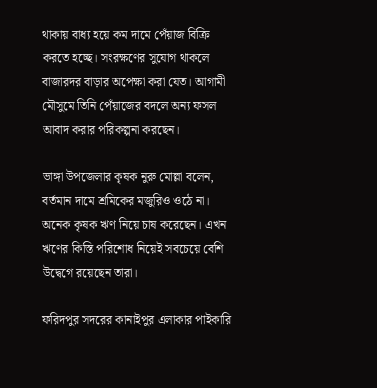থাকায় বাধ্য হয়ে কম দামে পেঁয়াজ বিক্রি করতে হচ্ছে। সংরক্ষণের সুযোগ থাকলে বাজারদর বাড়ার অপেক্ষা করা যেত। আগামী মৌসুমে তিনি পেঁয়াজের বদলে অন্য ফসল আবাদ করার পরিকল্পনা করছেন।

ভাঙ্গা উপজেলার কৃষক নুরু মোল্লা বলেন, বর্তমান দামে শ্রমিকের মজুরিও ওঠে না। অনেক কৃষক ঋণ নিয়ে চাষ করেছেন। এখন ঋণের কিস্তি পরিশোধ নিয়েই সবচেয়ে বেশি উদ্বেগে রয়েছেন তারা।

ফরিদপুর সদরের কানাইপুর এলাকার পাইকারি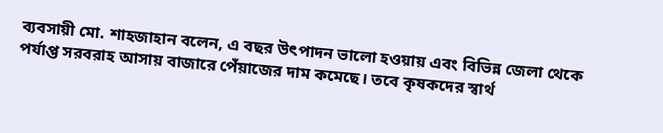ব্যবসায়ী মো. শাহজাহান বলেন, এ বছর উৎপাদন ভালো হওয়ায় এবং বিভিন্ন জেলা থেকে পর্যাপ্ত সরবরাহ আসায় বাজারে পেঁয়াজের দাম কমেছে। তবে কৃষকদের স্বার্থ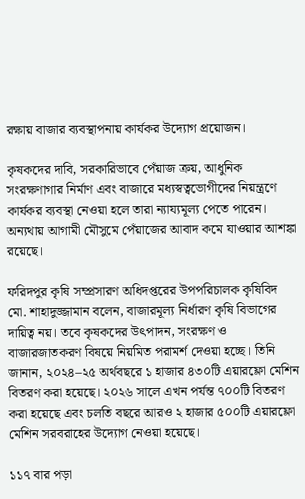রক্ষায় বাজার ব্যবস্থাপনায় কার্যকর উদ্যোগ প্রয়োজন।

কৃষকদের দাবি, সরকারিভাবে পেঁয়াজ ক্রয়, আধুনিক সংরক্ষণাগার নির্মাণ এবং বাজারে মধ্যস্বত্বভোগীদের নিয়ন্ত্রণে কার্যকর ব্যবস্থা নেওয়া হলে তারা ন্যায্যমূল্য পেতে পারেন। অন্যথায় আগামী মৌসুমে পেঁয়াজের আবাদ কমে যাওয়ার আশঙ্কা রয়েছে।

ফরিদপুর কৃষি সম্প্রসারণ অধিদপ্তরের উপপরিচালক কৃষিবিদ মো. শাহাদুজ্জামান বলেন, বাজারমূল্য নির্ধারণ কৃষি বিভাগের দায়িত্ব নয়। তবে কৃষকদের উৎপাদন, সংরক্ষণ ও বাজারজাতকরণ বিষয়ে নিয়মিত পরামর্শ দেওয়া হচ্ছে। তিনি জানান, ২০২৪–২৫ অর্থবছরে ১ হাজার ৪৩০টি এয়ারফ্লো মেশিন বিতরণ করা হয়েছে। ২০২৬ সালে এখন পর্যন্ত ৭০০টি বিতরণ করা হয়েছে এবং চলতি বছরে আরও ২ হাজার ৫০০টি এয়ারফ্লো মেশিন সরবরাহের উদ্যোগ নেওয়া হয়েছে।

১১৭ বার পড়া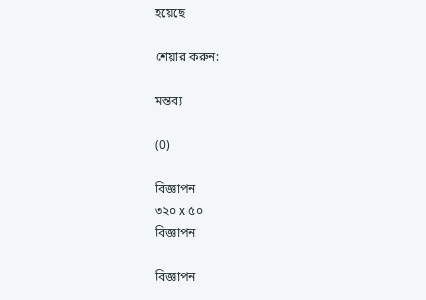হয়েছে

শেয়ার করুন:

মন্তব্য

(0)

বিজ্ঞাপন
৩২০ x ৫০
বিজ্ঞাপন

বিজ্ঞাপন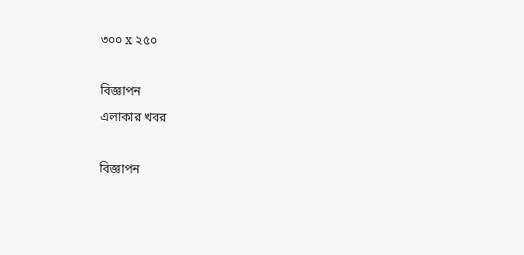৩০০ x ২৫০

বিজ্ঞাপন
এলাকার খবর

বিজ্ঞাপন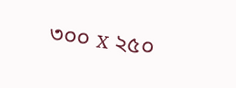৩০০ x ২৫০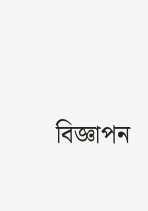বিজ্ঞাপন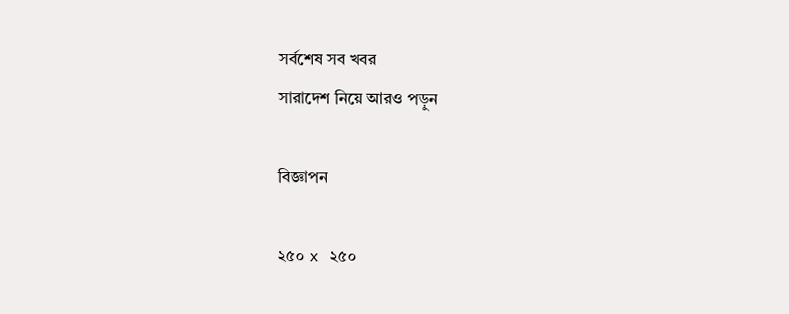সর্বশেষ সব খবর
সারাদেশ নিয়ে আরও পড়ুন

বিজ্ঞাপন

২৫০ x ২৫০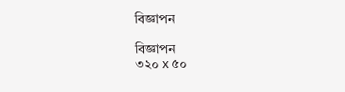বিজ্ঞাপন

বিজ্ঞাপন
৩২০ x ৫০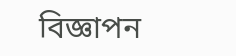বিজ্ঞাপন